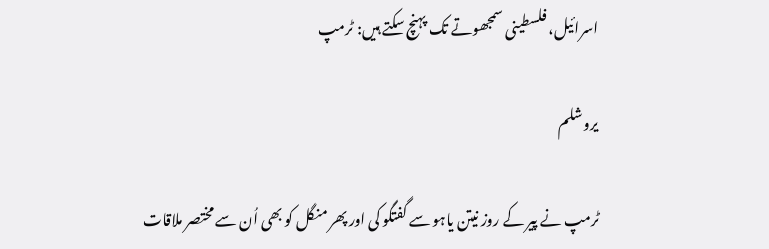اسرائیل، فلسطینی سمجھوتے تک پہنچ سکتے ہیں: ٹرمپ

یروشلم

ٹرمپ نے پیر کے روز نیتن یاہو سے گفتگو کی اور پھر منگل کو بھی اُن سے مختصر ملاقات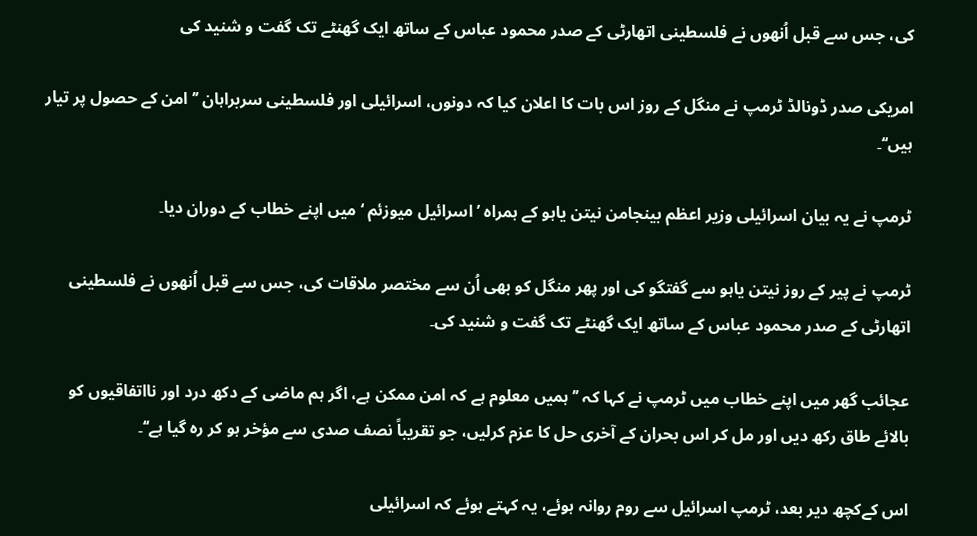کی، جس سے قبل اُنھوں نے فلسطینی اتھارٹی کے صدر محمود عباس کے ساتھ ایک گھنٹے تک گفت و شنید کی

امریکی صدر ڈونالڈ ٹرمپ نے منگل کے روز اس بات کا اعلان کیا کہ دونوں، اسرائیلی اور فلسطینی سربراہان ’’امن کے حصول پر تیار ہیں‘‘۔

ٹرمپ نے یہ بیان اسرائیلی وزیر اعظم بینجامن نیتن یاہو کے ہمراہ ’اسرائیل میوزئم ‘میں اپنے خطاب کے دوران دیا۔

ٹرمپ نے پیر کے روز نیتن یاہو سے گفتگو کی اور پھر منگل کو بھی اُن سے مختصر ملاقات کی، جس سے قبل اُنھوں نے فلسطینی اتھارٹی کے صدر محمود عباس کے ساتھ ایک گھنٹے تک گفت و شنید کی۔

عجائب گھر میں اپنے خطاب میں ٹرمپ نے کہا کہ ’’ہمیں معلوم ہے کہ امن ممکن ہے، اگر ہم ماضی کے دکھ درد اور نااتفاقیوں کو بالائے طاق رکھ دیں اور مل کر اس بحران کے آخری حل کا عزم کرلیں، جو تقریباً نصف صدی سے مؤخر ہو کر رہ گیا ہے‘‘۔

اس کےکچھ دیر بعد، ٹرمپ اسرائیل سے روم روانہ ہوئے، یہ کہتے ہوئے کہ اسرائیلی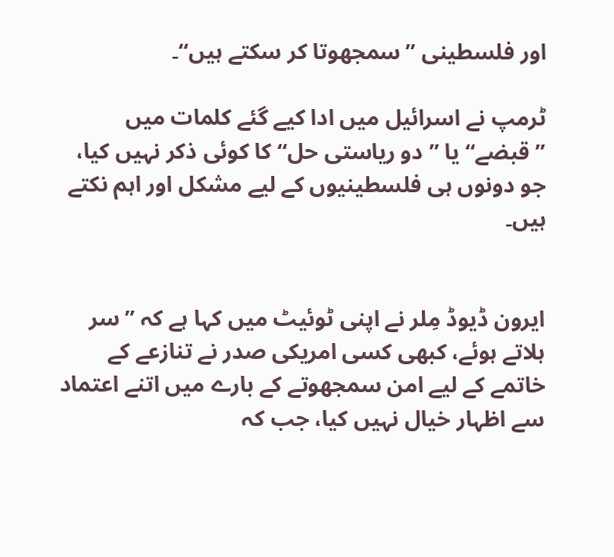اور فلسطینی ’’سمجھوتا کر سکتے ہیں‘‘۔

ٹرمپ نے اسرائیل میں ادا کیے گئے کلمات میں ’’قبضے‘‘ یا ’’دو ریاستی حل‘‘ کا کوئی ذکر نہیں کیا، جو دونوں ہی فلسطینیوں کے لیے مشکل اور اہم نکتے ہیں۔


ایرون ڈیوڈ مِلر نے اپنی ٹوئیٹ میں کہا ہے کہ ’’سر ہلاتے ہوئے، کبھی کسی امریکی صدر نے تنازعے کے خاتمے کے لیے امن سمجھوتے کے بارے میں اتنے اعتماد سے اظہار خیال نہیں کیا، جب کہ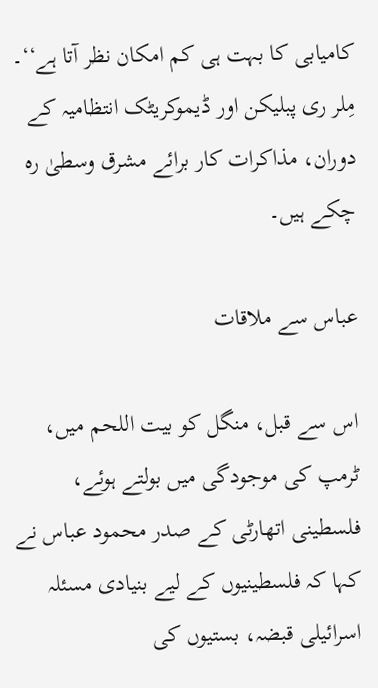کامیابی کا بہت ہی کم امکان نظر آتا ہے‘‘۔ مِلر ری پبلیکن اور ڈیموکریٹک انتظامیہ کے دوران، مذاکرات کار برائے مشرق وسطیٰ رہ چکے ہیں۔

عباس سے ملاقات

اس سے قبل، منگل کو بیت اللحم میں، ٹرمپ کی موجودگی میں بولتے ہوئے، فلسطینی اتھارٹی کے صدر محمود عباس نے کہا کہ فلسطینیوں کے لیے بنیادی مسئلہ اسرائیلی قبضہ، بستیوں کی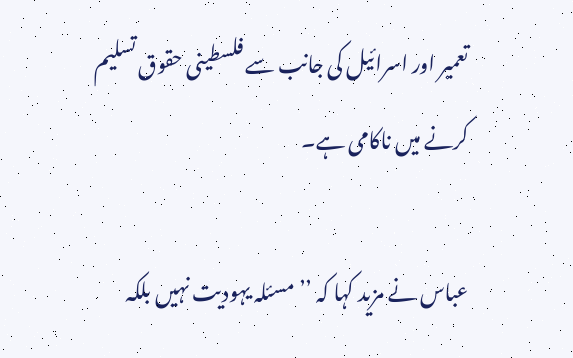تعمیر اور اسرائیل کی جانب سے فلسطینی حقوق تسلیم کرنے میں ناکامی ہے۔

عباس نے مزید کہا کہ ’’مسئلہ یہودیت نہیں بلکہ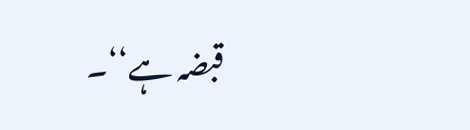قبضہ ہے‘‘۔